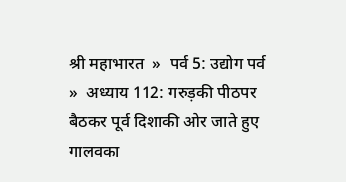श्री महाभारत  »  पर्व 5: उद्योग पर्व  »  अध्याय 112: गरुड़की पीठपर बैठकर पूर्व दिशाकी ओर जाते हुए गालवका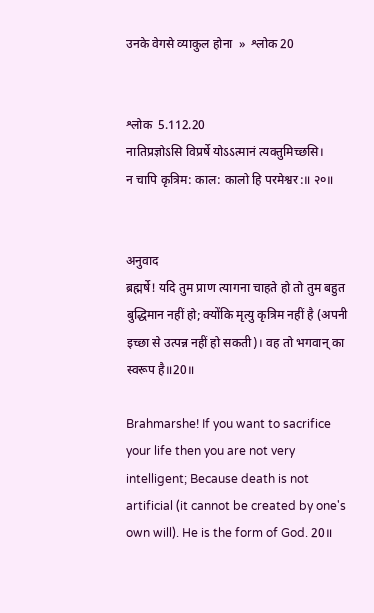उनके वेगसे व्याकुल होना  »  श्लोक 20


श्लोक  5.112.20
नातिप्रज्ञोऽसि विप्रर्षे योऽऽत्मानं त्यक्तुमिच्छसि।
न चापि कृत्रिम: काल: कालो हि परमेश्वर:॥ २०॥


अनुवाद
ब्रह्मर्षे! यदि तुम प्राण त्यागना चाहते हो तो तुम बहुत बुद्धिमान नहीं हो; क्योंकि मृत्यु कृत्रिम नहीं है (अपनी इच्छा से उत्पन्न नहीं हो सकती)। वह तो भगवान् का स्वरूप है॥20॥

Brahmarshe! If you want to sacrifice your life then you are not very intelligent; Because death is not artificial (it cannot be created by one's own will). He is the form of God. 20॥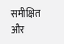समीक्षित और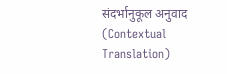संदर्भानुकूल अनुवाद (Contextual Translation)